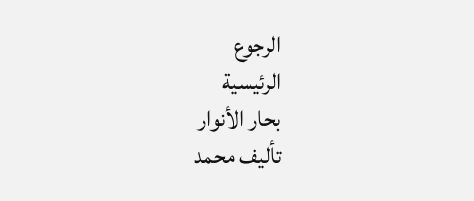الرجوع
الرئيسية
بحار الأنوار
تأليف محمد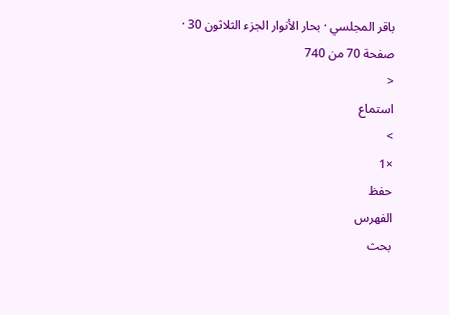باقر المجلسي · بحار الأنوار الجزء الثلاثون 30 · صفحة 70 من 740
<
استماع
>
×1
حفظ
الفهرس
بحث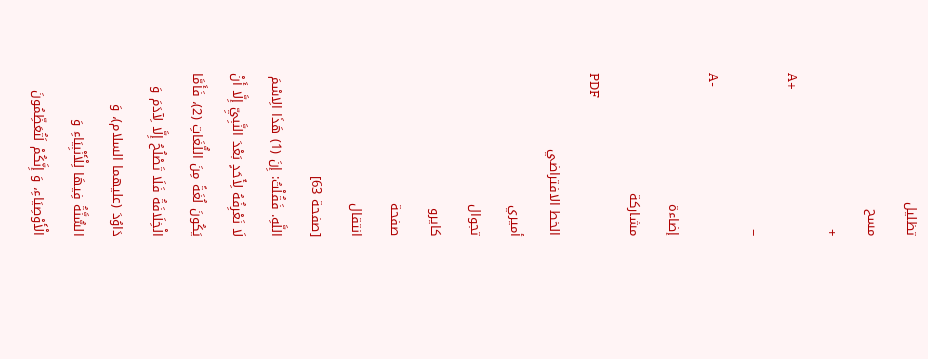تظليل
مسح
+
A+
−
A-
إضاءة
مشاركة
PDF
الخط الافتراضي
أميري
تجوال
كايرو
صفحة
انتقال
[صفحة 63]
اللَّهِ. فَقُلْتُ: إِنَ (1) هَذَا الِاسْمَ لَا نَعْرِفُهُ لِأَحَدٍ بَعْدَ النَّبِيِّ إِلَّا أَنْ يَكُونَ لُغَةً مِنَ اللُّغَاتِ (2)، فَأَمَّا الْخِلَافَةُ فَلَا تَصْلُحُ إِلَّا لِآدَمَ وَ دَاوُدَ (عليهما السلام)، وَ السُّنَّةُ فِيهَا لِلْأَنْبِيَاءِ وَ الْأَوْصِيَاءِ، وَ إِنَّكُمْ لَتُعَظِّمُونَ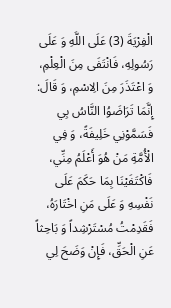الْفِرْيَةَ (3) عَلَى اللَّهِ وَ عَلَى رَسُولِهِ، فَانْتَفَى مِنَ الْعِلْمِ، وَ اعْتَذَرَ مِنَ الِاسْمِ، وَ قَالَ: إِنَّمَا تَرَاضَوُا النَّاسُ بِي فَسَمَّوْنِي خَلِيفَةً، وَ فِي الْأُمَّةِ مَنْ هُوَ أَعْلَمُ مِنِّي، فَاكْتَفَيْنَا بِمَا حَكَمَ عَلَى نَفْسِهِ وَ عَلَى مَنِ اخْتَارَهُ، فَقَدِمْتُ مُسْتَرْشِداً وَ بَاحِثاً عَنِ الْحَقِّ، فَإِنْ وَضَحَ لِي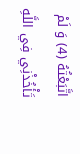اتَّبَعْتُهُ (4) وَ لَمْ تَأْخُذْنِي فِي اللَّهِ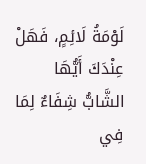لَوْمَةُ لَائِمٍ، فَهَلْ عِنْدَكَ أَيُّهَا الشَّابُّ شِفَاءٌ لِمَا فِي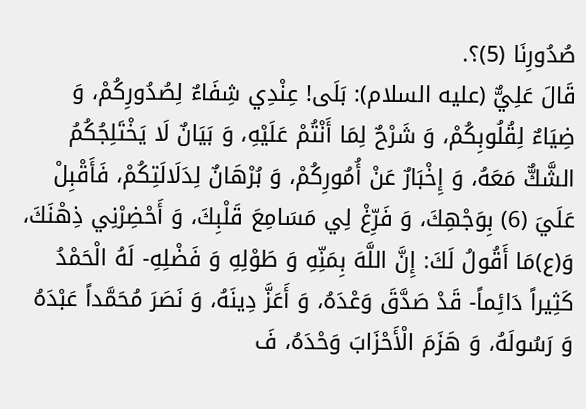صُدُورِنَا (5)؟.
قَالَ عَلِيٌّ (عليه السلام): بَلَى! عِنْدِي شِفَاءٌ لِصُدُورِكُمْ، وَ ضِيَاءٌ لِقُلُوبِكُمْ، وَ شَرْحٌ لِمَا أَنْتُمْ عَلَيْهِ، وَ بَيَانٌ لَا يَخْتَلِجُكُمُ الشَّكٌّ مَعَهُ، وَ إِخْبَارٌ عَنْ أُمُورِكُمْ، وَ بُرْهَانٌ لِدَلَالَتِكُمْ، فَأَقْبِلْ عَلَيَ (6) بِوَجْهِكَ، وَ فَرِّغْ لِي مَسَامِعَ قَلْبِكَ، وَ أَحْضِرْنِي ذِهْنَكَ، وَ(ع)مَا أَقُولُ لَكَ: إِنَّ اللَّهَ بِمَنِّهِ وَ طَوْلِهِ وَ فَضْلِهِ- لَهُ الْحَمْدُ كَثِيراً دَائِماً- قَدْ صَدَّقَ وَعْدَهُ، وَ أَعَزَّ دِينَهُ، وَ نَصَرَ مُحَمَّداً عَبْدَهُ وَ رَسُولَهُ، وَ هَزَمَ الْأَحْزَابَ وَحْدَهُ، فَ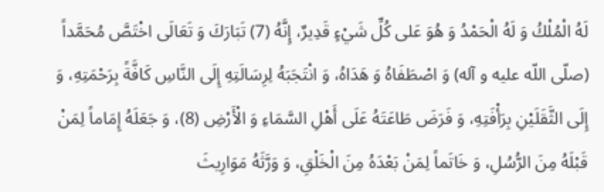لَهُ الْمُلْكُ وَ لَهُ الْحَمْدُ وَ هُوَ عَلى كُلِّ شَيْءٍ قَدِيرٌ، إِنَّهُ (7) تَبَارَكَ وَ تَعَالَى اخْتَصَّ مُحَمَّداً (صلّى اللّه عليه و آله) وَ اصْطَفَاهُ وَ هَدَاهُ، وَ انْتَجَبَهُ لِرِسَالَتِهِ إِلَى النَّاسِ كَافَّةً بِرَحْمَتِهِ، وَ إِلَى الثَّقَلَيْنِ بِرَأْفَتِهِ، وَ فَرَضَ طَاعَتَهُ عَلَى أَهْلِ السَّمَاءِ وَ الْأَرْضِ (8)، وَ جَعَلَهُ إِمَاماً لِمَنْ قَبْلَهُ مِنَ الرُّسُلِ، وَ خَاتَماً لِمَنْ بَعْدَهُ مِنَ الْخَلْقِ، وَ وَرَّثَهُ مَوَارِيثَ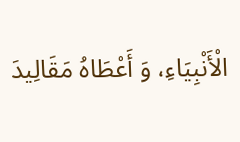الْأَنْبِيَاءِ، وَ أَعْطَاهُ مَقَالِيدَ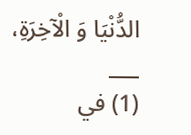الدُّنْيَا وَ الْآخِرَةِ،
___
(1) في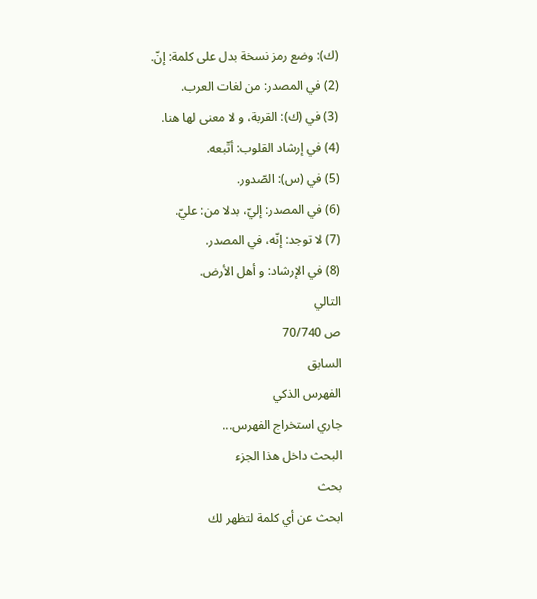(ك): وضع رمز نسخة بدل على كلمة: إنّ.
(2) في المصدر: من لغات العرب.
(3) في (ك): القربة، و لا معنى لها هنا.
(4) في إرشاد القلوب: أتّبعه.
(5) في (س): الصّدور.
(6) في المصدر: إليّ، بدلا من: عليّ.
(7) لا توجد: إنّه، في المصدر.
(8) في الإرشاد: و أهل الأرض.
التالي
ص 70/740
السابق
الفهرس الذكي
جاري استخراج الفهرس...
البحث داخل هذا الجزء
بحث
ابحث عن أي كلمة لتظهر لك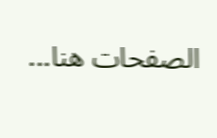الصفحات هنا...